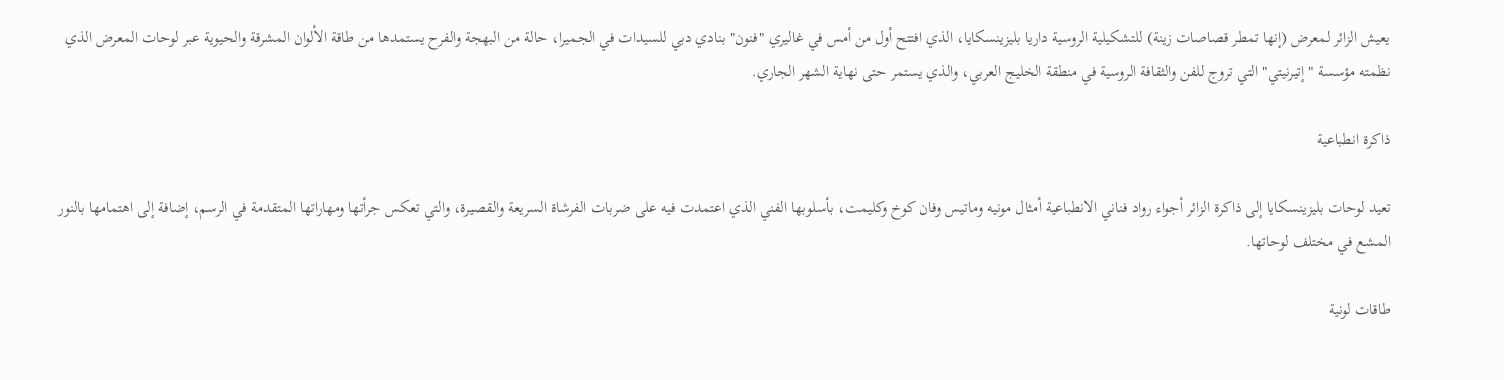يعيش الزائر لمعرض (إنها تمطر قصاصات زينة) للتشكيلية الروسية داريا بليزينسكايا، الذي افتتح أول من أمس في غاليري "فنون" بنادي دبي للسيدات في الجميرا، حالة من البهجة والفرح يستمدها من طاقة الألوان المشرقة والحيوية عبر لوحات المعرض الذي نظمته مؤسسة "إتيرنيتي" التي تروج للفن والثقافة الروسية في منطقة الخليج العربي، والذي يستمر حتى نهاية الشهر الجاري.

ذاكرة انطباعية

تعيد لوحات بليزينسكايا إلى ذاكرة الزائر أجواء رواد فناني الانطباعية أمثال مونيه وماتيس وفان كوخ وكليمت، بأسلوبها الفني الذي اعتمدت فيه على ضربات الفرشاة السريعة والقصيرة، والتي تعكس جرأتها ومهاراتها المتقدمة في الرسم، إضافة إلى اهتمامها بالنور المشع في مختلف لوحاتها.

طاقات لونية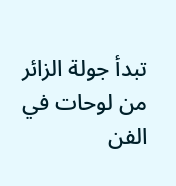تبدأ جولة الزائر من لوحات في الفن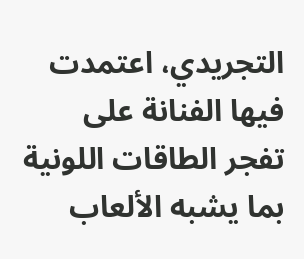التجريدي، اعتمدت فيها الفنانة على تفجر الطاقات اللونية بما يشبه الألعاب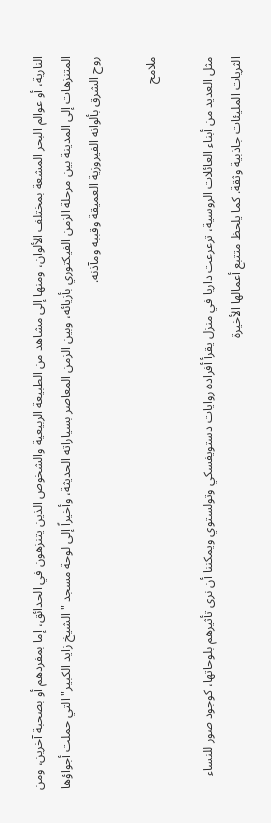النارية، أو عوالم البحر المشعة بمختلف الألوان، ومنها إلى مشاهد من الطبيعة الربيعية والشخوص الذين يتنزهون في الحدائق، إما بمفردهم أو بصحبة آخرين، ومن المتنزهات إلى المدينة بين مرحلة الزمن الفيكتوري بأزيائه، وبين الزمن المعاصر بسياراته الحديثة، وأخيراً إلى لوحة مسجد "الشيخ زايد الكبير" التي حملت أجواؤها روح الشرق بألوانه الفيروزية العميقة وقببه ومآذنه.

ملامح

مثل العديد من أبناء العائلات الروسية، ترعرعت داريا في منزل يقرأ أفراده روايات دستويفسكي وتولستوي ويمكننا أن نرى تأثيرهم بلوحاتها، كوجود صور للنساء الثريات المليئات جاذبية وثقة. كما يلحظ متتبع أعمالها الأخيرة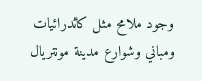وجود ملامح مثل كاثدرائيات ومباني وشوارع مدينة مونتريال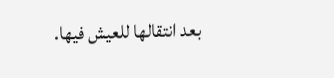بعد انتقالها للعيش فيها.